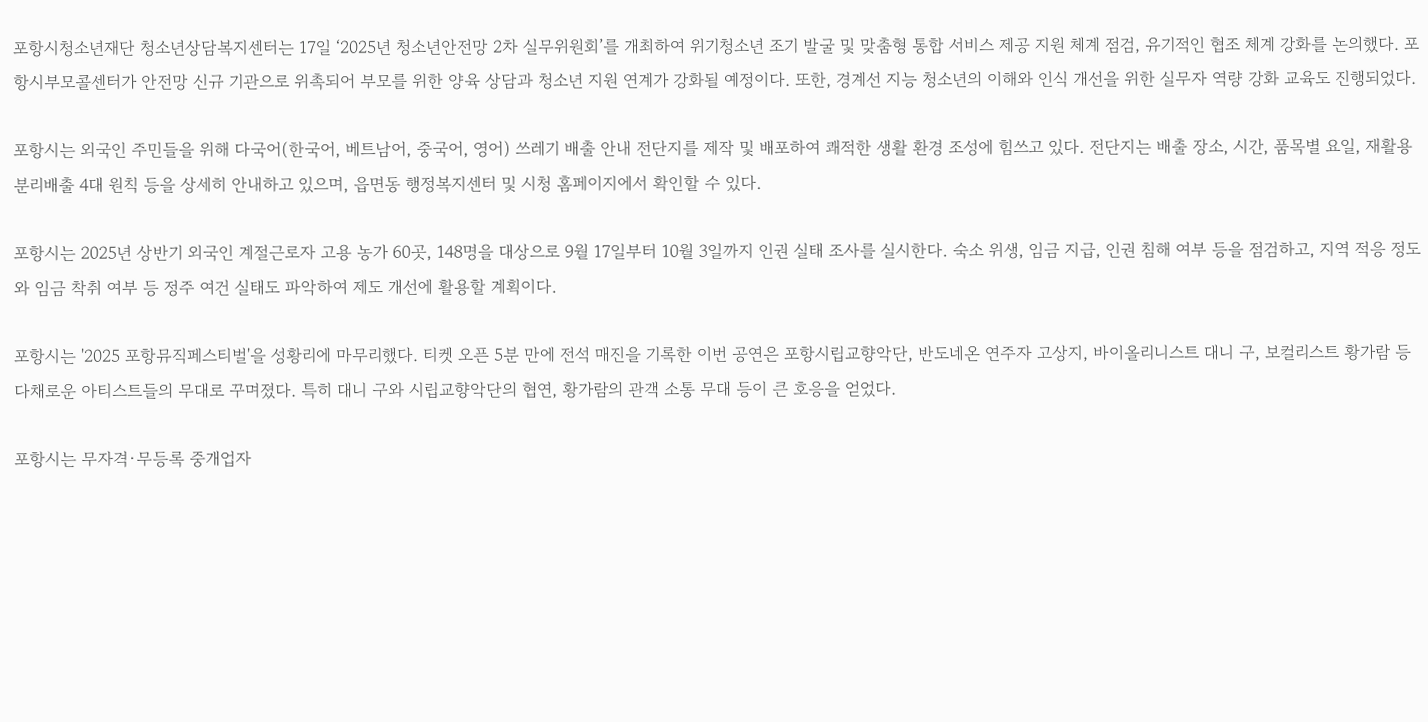포항시청소년재단 청소년상담복지센터는 17일 ‘2025년 청소년안전망 2차 실무위원회’를 개최하여 위기청소년 조기 발굴 및 맞춤형 통합 서비스 제공 지원 체계 점검, 유기적인 협조 체계 강화를 논의했다. 포항시부모콜센터가 안전망 신규 기관으로 위촉되어 부모를 위한 양육 상담과 청소년 지원 연계가 강화될 예정이다. 또한, 경계선 지능 청소년의 이해와 인식 개선을 위한 실무자 역량 강화 교육도 진행되었다.

포항시는 외국인 주민들을 위해 다국어(한국어, 베트남어, 중국어, 영어) 쓰레기 배출 안내 전단지를 제작 및 배포하여 쾌적한 생활 환경 조성에 힘쓰고 있다. 전단지는 배출 장소, 시간, 품목별 요일, 재활용 분리배출 4대 원칙 등을 상세히 안내하고 있으며, 읍면동 행정복지센터 및 시청 홈페이지에서 확인할 수 있다.

포항시는 2025년 상반기 외국인 계절근로자 고용 농가 60곳, 148명을 대상으로 9월 17일부터 10월 3일까지 인권 실태 조사를 실시한다. 숙소 위생, 임금 지급, 인권 침해 여부 등을 점검하고, 지역 적응 정도와 임금 착취 여부 등 정주 여건 실태도 파악하여 제도 개선에 활용할 계획이다.

포항시는 '2025 포항뮤직페스티벌'을 성황리에 마무리했다. 티켓 오픈 5분 만에 전석 매진을 기록한 이번 공연은 포항시립교향악단, 반도네온 연주자 고상지, 바이올리니스트 대니 구, 보컬리스트 황가람 등 다채로운 아티스트들의 무대로 꾸며졌다. 특히 대니 구와 시립교향악단의 협연, 황가람의 관객 소통 무대 등이 큰 호응을 얻었다.

포항시는 무자격·무등록 중개업자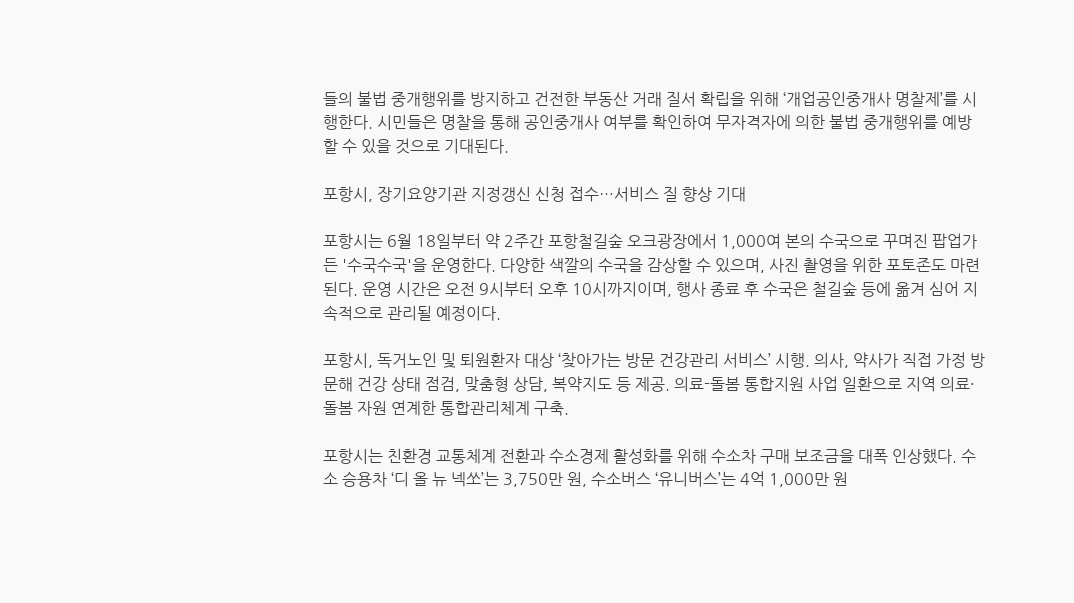들의 불법 중개행위를 방지하고 건전한 부동산 거래 질서 확립을 위해 ‘개업공인중개사 명찰제’를 시행한다. 시민들은 명찰을 통해 공인중개사 여부를 확인하여 무자격자에 의한 불법 중개행위를 예방할 수 있을 것으로 기대된다.

포항시, 장기요양기관 지정갱신 신청 접수…서비스 질 향상 기대

포항시는 6월 18일부터 약 2주간 포항철길숲 오크광장에서 1,000여 본의 수국으로 꾸며진 팝업가든 '수국수국'을 운영한다. 다양한 색깔의 수국을 감상할 수 있으며, 사진 촬영을 위한 포토존도 마련된다. 운영 시간은 오전 9시부터 오후 10시까지이며, 행사 종료 후 수국은 철길숲 등에 옮겨 심어 지속적으로 관리될 예정이다.

포항시, 독거노인 및 퇴원환자 대상 ‘찾아가는 방문 건강관리 서비스’ 시행. 의사, 약사가 직접 가정 방문해 건강 상태 점검, 맞춤형 상담, 복약지도 등 제공. 의료-돌봄 통합지원 사업 일환으로 지역 의료·돌봄 자원 연계한 통합관리체계 구축.

포항시는 친환경 교통체계 전환과 수소경제 활성화를 위해 수소차 구매 보조금을 대폭 인상했다. 수소 승용차 ‘디 올 뉴 넥쏘’는 3,750만 원, 수소버스 ‘유니버스’는 4억 1,000만 원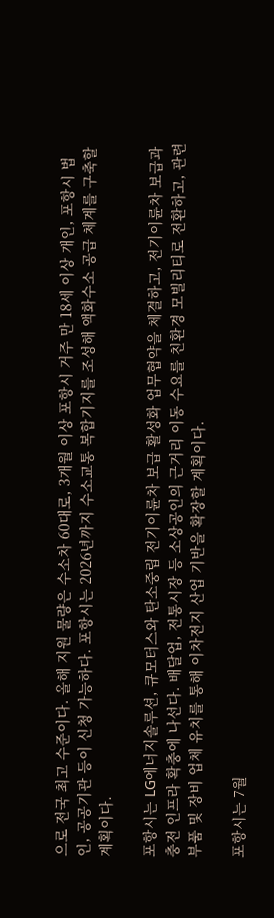으로 전국 최고 수준이다. 올해 지원 물량은 수소차 60대로, 3개월 이상 포항시 거주 만 18세 이상 개인, 포항시 법인, 공공기관 등이 신청 가능하다. 포항시는 2026년까지 수소교통 복합기지를 조성해 액화수소 공급 체계를 구축할 계획이다.

포항시는 LG에너지솔루션, 큐모터스와 탄소중립 전기이륜차 보급 활성화 업무협약을 체결하고, 전기이륜차 보급과 충전 인프라 확충에 나선다. 배달업, 전통시장 등 소상공인의 근거리 이동 수요를 친환경 모빌리티로 전환하고, 관련 부품 및 장비 업체 유치를 통해 이차전지 산업 기반을 확장할 계획이다.

포항시는 7월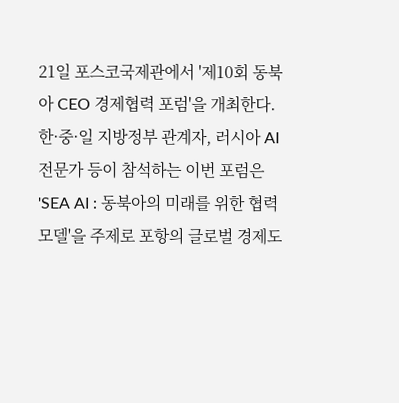21일 포스코국제관에서 '제10회 동북아 CEO 경제협력 포럼'을 개최한다. 한·중·일 지방정부 관계자, 러시아 AI 전문가 등이 참석하는 이번 포럼은 'SEA AI : 동북아의 미래를 위한 협력 모델'을 주제로 포항의 글로벌 경제도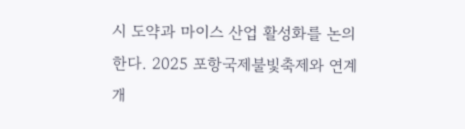시 도약과 마이스 산업 활성화를 논의한다. 2025 포항국제불빛축제와 연계 개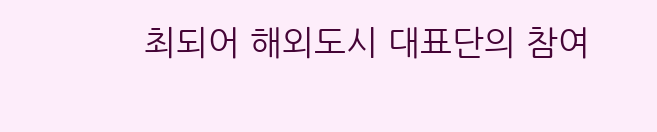최되어 해외도시 대표단의 참여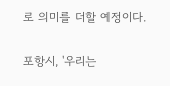로 의미를 더할 예정이다.

포항시, '우리는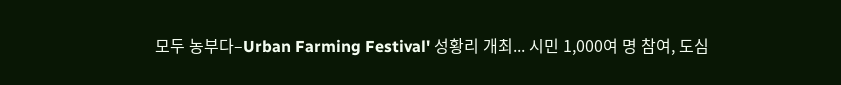모두 농부다–Urban Farming Festival' 성황리 개최... 시민 1,000여 명 참여, 도심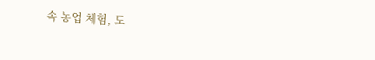속 농업 체험, 도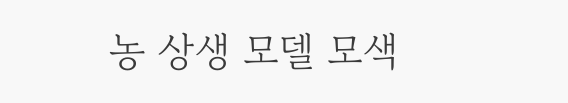농 상생 모델 모색